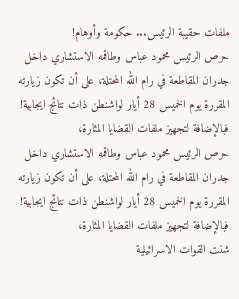ملفات حقيبة الرئيس... حكومة وأوهام!
حرص الرئيس محمود عباس وطاقمه الاستشاري داخل جدران المقاطعة في رام الله المحتلة، على أن تكون زيارته المقررة يوم الخميس 28 أيار لواشنطن ذات نتائج ايجابية! فبالإضافة لتجهيز ملفات القضايا المثارة،
حرص الرئيس محمود عباس وطاقمه الاستشاري داخل جدران المقاطعة في رام الله المحتلة، على أن تكون زيارته المقررة يوم الخميس 28 أيار لواشنطن ذات نتائج ايجابية! فبالإضافة لتجهيز ملفات القضايا المثارة،
شنت القوات الاسرائيلية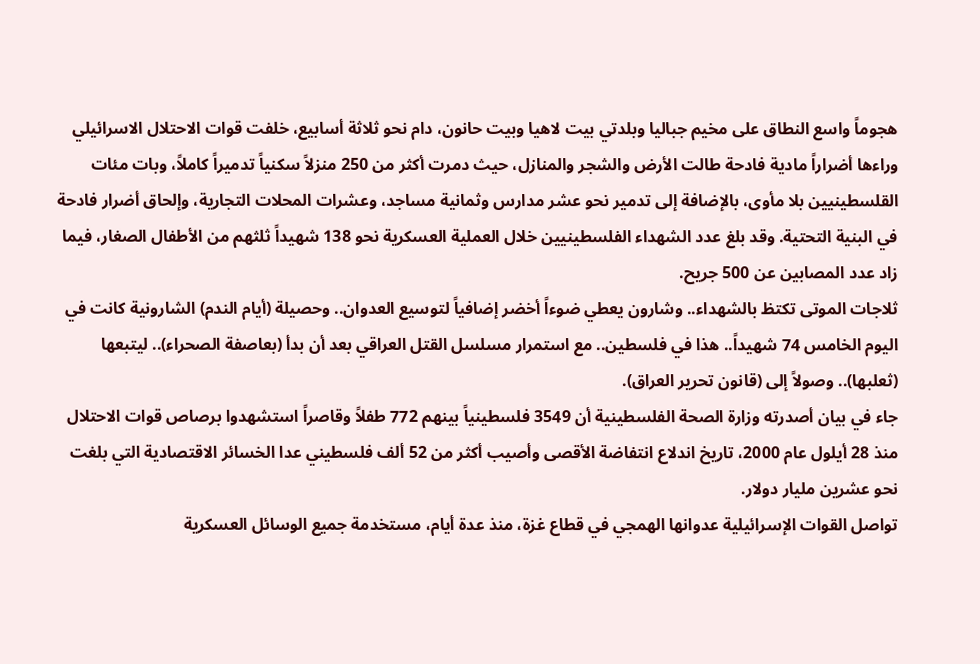هجوماً واسع النطاق على مخيم جباليا وبلدتي بيت لاهيا وبيت حانون، دام نحو ثلاثة أسابيع، خلفت قوات الاحتلال الاسرائيلي وراءها أضراراً مادية فادحة طالت الأرض والشجر والمنازل، حيث دمرت أكثر من 250 منزلاً سكنياً تدميراً كاملاً، وبات مئات القلسطينيين بلا مأوى، بالإضافة إلى تدمير نحو عشر مدارس وثمانية مساجد، وعشرات المحلات التجارية، وإلحاق أضرار فادحة في البنية التحتية. وقد بلغ عدد الشهداء الفلسطينيين خلال العملية العسكرية نحو 138 شهيداً ثلثهم من الأطفال الصغار، فيما زاد عدد المصابين عن 500 جريح.
ثلاجات الموتى تكتظ بالشهداء.. وشارون يعطي ضوءاً أخضر إضافياً لتوسيع العدوان.. وحصيلة (أيام الندم) الشارونية كانت في اليوم الخامس 74 شهيداً.. هذا في فلسطين.. مع استمرار مسلسل القتل العراقي بعد أن بدأ (بعاصفة الصحراء).. ليتبعها (ثعلبها).. وصولاً إلى (قانون تحرير العراق).
جاء في بيان أصدرته وزارة الصحة الفلسطينية أن 3549 فلسطينياً بينهم 772 طفلاً وقاصراً استشهدوا برصاص قوات الاحتلال منذ 28 أيلول عام 2000، تاريخ اندلاع انتفاضة الأقصى وأصيب أكثر من 52 ألف فلسطيني عدا الخسائر الاقتصادية التي بلغت نحو عشرين مليار دولار.
تواصل القوات الإسرائيلية عدوانها الهمجي في قطاع غزة، منذ عدة أيام، مستخدمة جميع الوسائل العسكرية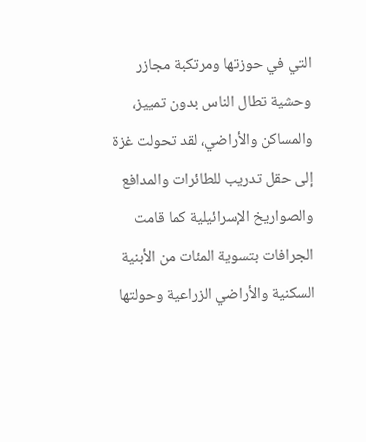التي في حوزتها ومرتكبة مجازر وحشية تطال الناس بدون تمييز، والمساكن والأراضي، لقد تحولت غزة إلى حقل تدريب للطائرات والمدافع والصواريخ الإسرائيلية كما قامت الجرافات بتسوية المئات من الأبنية السكنية والأراضي الزراعية وحولتها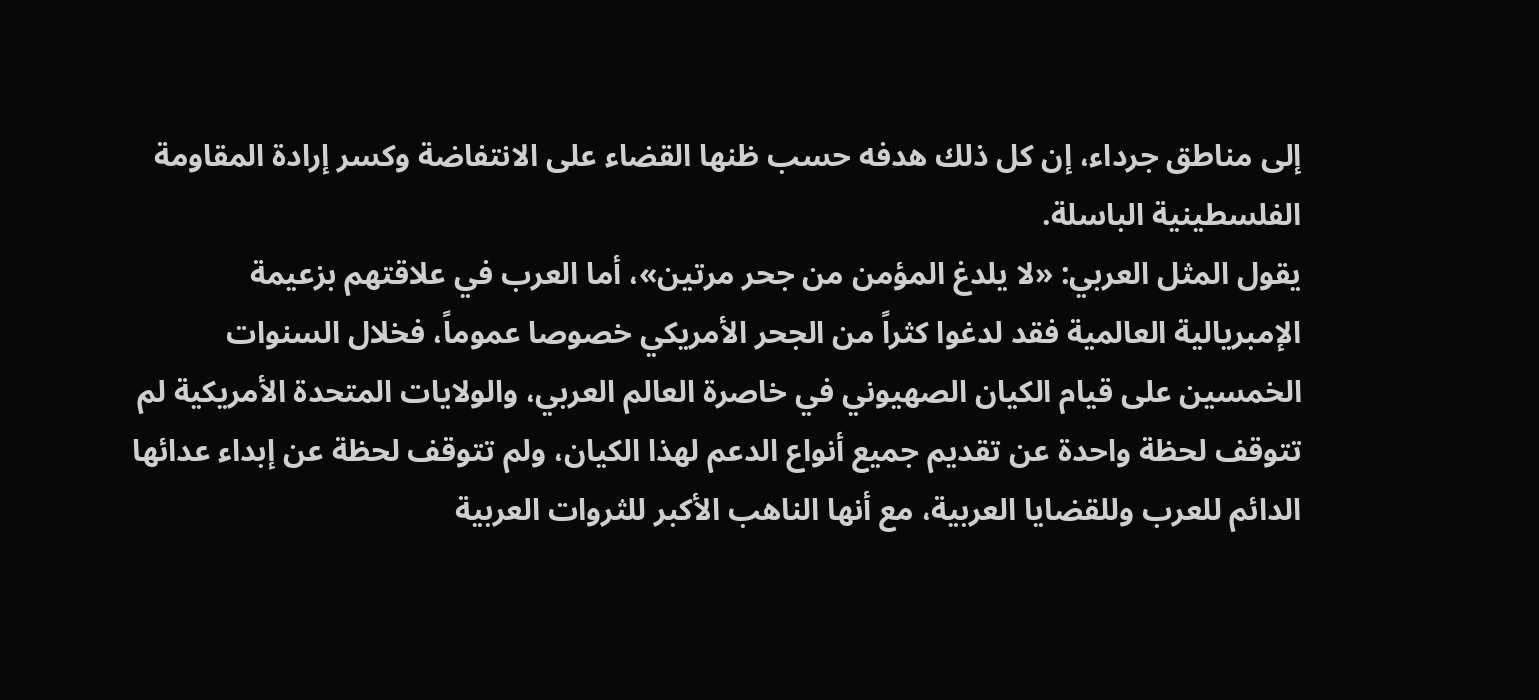إلى مناطق جرداء، إن كل ذلك هدفه حسب ظنها القضاء على الانتفاضة وكسر إرادة المقاومة الفلسطينية الباسلة.
يقول المثل العربي: «لا يلدغ المؤمن من جحر مرتين»، أما العرب في علاقتهم بزعيمة الإمبريالية العالمية فقد لدغوا كثراً من الجحر الأمريكي خصوصا عموماً، فخلال السنوات الخمسين على قيام الكيان الصهيوني في خاصرة العالم العربي، والولايات المتحدة الأمريكية لم تتوقف لحظة واحدة عن تقديم جميع أنواع الدعم لهذا الكيان، ولم تتوقف لحظة عن إبداء عدائها الدائم للعرب وللقضايا العربية، مع أنها الناهب الأكبر للثروات العربية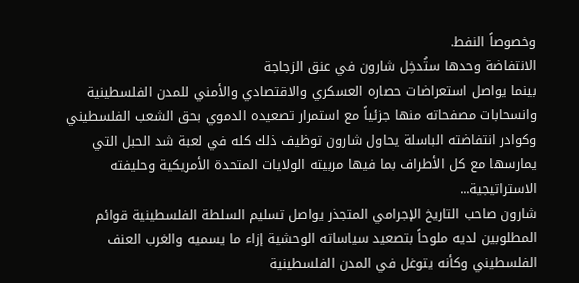وخصوصاً النفط.
الانتفاضة وحدها ستُدخِل شارون في عنق الزجاجة
بينما يواصل استعراضات حصاره العسكري والاقتصادي والأمني للمدن الفلسطينية وانسحابات مصفحاته منها جزئياً مع استمرار تصعيده الدموي بحق الشعب الفلسطيني وكوادر انتفاضته الباسلة يحاول شارون توظيف ذلك كله في لعبة شد الحبل التي يمارسها مع كل الأطراف بما فيها مربيته الولايات المتحدة الأمريكية وحليفته الاستراتيجية...
شارون صاحب التاريخ الإجرامي المتجذر يواصل تسليم السلطة الفلسطينية قوائم المطلوبين لديه ملوحاً بتصعيد سياساته الوحشية إزاء ما يسميه والغرب العنف الفلسطيني وكأنه يتوغل في المدن الفلسطينية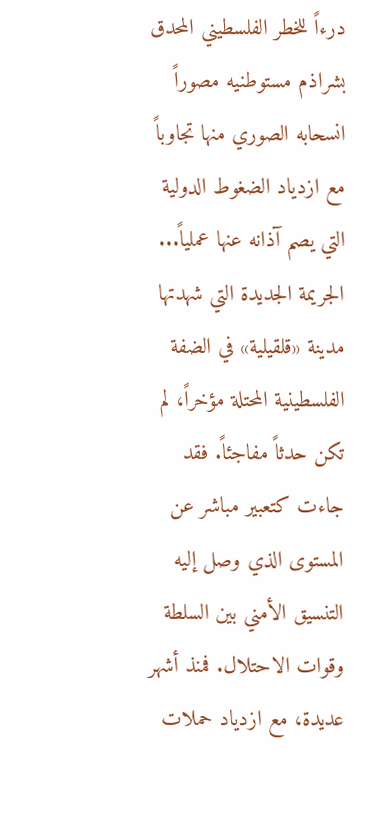درءاً للخطر الفلسطيني المحدق بشراذم مستوطنيه مصوراً انسحابه الصوري منها تجاوباً مع ازدياد الضغوط الدولية التي يصم آذانه عنها عملياً...
الجريمة الجديدة التي شهدتها مدينة «قلقيلية» في الضفة الفلسطينية المحتلة مؤخراً، لم تكن حدثاً مفاجئاً. فقد جاءت كتعبير مباشر عن المستوى الذي وصل إليه التنسيق الأمني بين السلطة وقوات الاحتلال. فمنذ أشهر عديدة، مع ازدياد حملات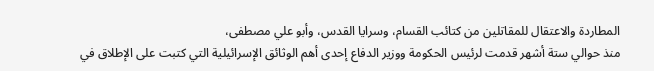المطاردة والاعتقال للمقاتلين من كتائب القسام، وسرايا القدس، وأبو علي مصطفى،
منذ حوالي ستة أشهر قدمت لرئيس الحكومة ووزير الدفاع إحدى أهم الوثائق الإسرائيلية التي كتبت على الإطلاق في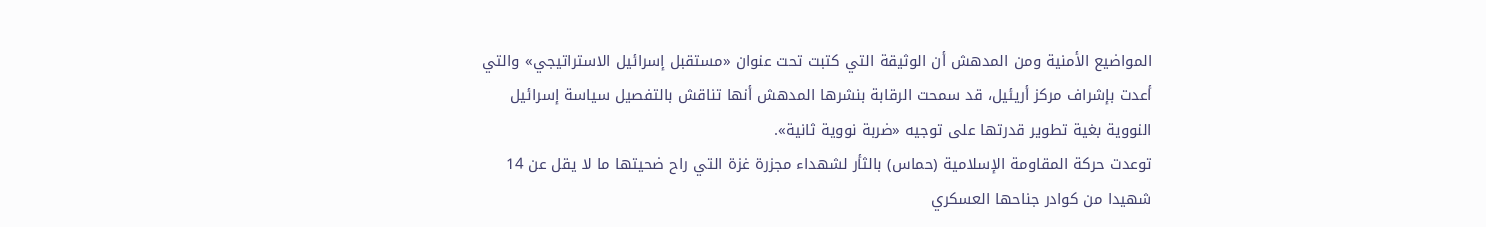المواضيع الأمنية ومن المدهش أن الوثيقة التي كتبت تحت عنوان «مستقبل إسرائيل الاستراتيجي» والتي أعدت بإشراف مركز أريئيل، قد سمحت الرقابة بنشرها المدهش أنها تناقش بالتفصيل سياسة إسرائيل النووية بغية تطوير قدرتها على توجيه «ضربة نووية ثانية».
توعدت حركة المقاومة الإسلامية (حماس) بالثأر لشهداء مجزرة غزة التي راح ضحيتها ما لا يقل عن 14 شهيدا من كوادر جناحها العسكري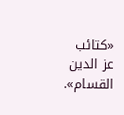«كتائب عز الدين القسام».